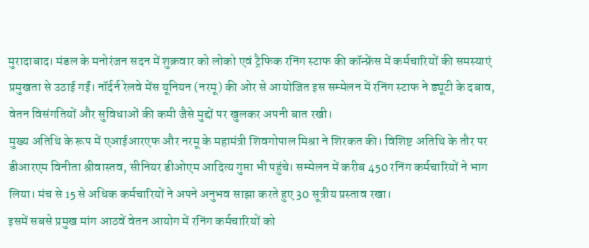मुरादाबाद। मंडल के मनोरंजन सदन में शुक्रवार को लोको एवं ट्रैफिक रनिंग स्टाफ की कॉन्फ्रेंस में कर्मचारियों की समस्याएं प्रमुखता से उठाई गईं। नॉर्दर्न रेलवे मेंस यूनियन (नरमू) की ओर से आयोजित इस सम्मेलन में रनिंग स्टाफ ने ड्यूटी के दबाव, वेतन विसंगतियों और सुविधाओं की कमी जैसे मुद्दों पर खुलकर अपनी बात रखी।
मुख्य अतिथि के रूप में एआईआरएफ और नरमू के महामंत्री शिवगोपाल मिश्रा ने शिरकत की। विशिष्ट अतिथि के तौर पर डीआरएम विनीता श्रीवास्तव, सीनियर डीओएम आदित्य गुप्ता भी पहुंचे। सम्मेलन में करीब 450 रनिंग कर्मचारियों ने भाग लिया। मंच से 15 से अधिक कर्मचारियों ने अपने अनुभव साझा करते हुए 30 सूत्रीय प्रस्ताव रखा।
इसमें सबसे प्रमुख मांग आठवें वेतन आयोग में रनिंग कर्मचारियों को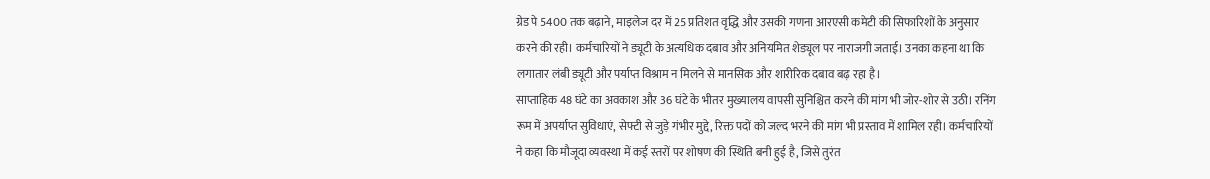ग्रेड पे 5400 तक बढ़ाने, माइलेज दर में 25 प्रतिशत वृद्धि और उसकी गणना आरएसी कमेटी की सिफारिशों के अनुसार करने की रही। कर्मचारियों ने ड्यूटी के अत्यधिक दबाव और अनियमित शेड्यूल पर नाराजगी जताई। उनका कहना था कि लगातार लंबी ड्यूटी और पर्याप्त विश्राम न मिलने से मानसिक और शारीरिक दबाव बढ़ रहा है।
साप्ताहिक 48 घंटे का अवकाश और 36 घंटे के भीतर मुख्यालय वापसी सुनिश्चित करने की मांग भी जोर-शोर से उठी। रनिंग रूम में अपर्याप्त सुविधाएं, सेफ्टी से जुड़े गंभीर मुद्दे, रिक्त पदों को जल्द भरने की मांग भी प्रस्ताव में शामिल रही। कर्मचारियों ने कहा कि मौजूदा व्यवस्था में कई स्तरों पर शोषण की स्थिति बनी हुई है, जिसे तुरंत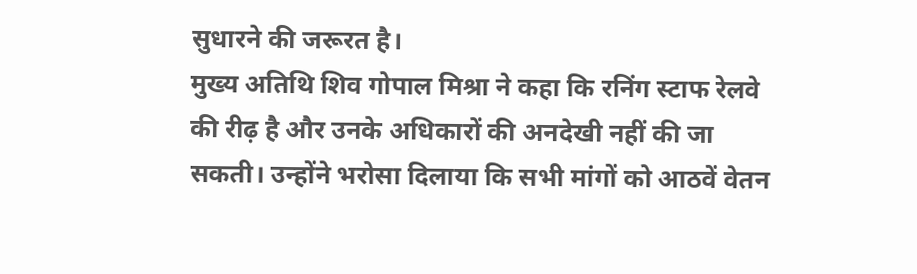सुधारने की जरूरत है।
मुख्य अतिथि शिव गोपाल मिश्रा ने कहा कि रनिंग स्टाफ रेलवे की रीढ़ है और उनके अधिकारों की अनदेखी नहीं की जा सकती। उन्होंने भरोसा दिलाया कि सभी मांगों को आठवें वेतन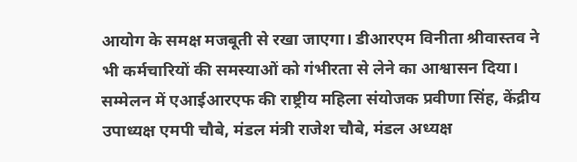आयोग के समक्ष मजबूती से रखा जाएगा। डीआरएम विनीता श्रीवास्तव ने भी कर्मचारियों की समस्याओं को गंभीरता से लेने का आश्वासन दिया।
सम्मेलन में एआईआरएफ की राष्ट्रीय महिला संयोजक प्रवीणा सिंह, केंद्रीय उपाध्यक्ष एमपी चौबे, मंडल मंत्री राजेश चौबे, मंडल अध्यक्ष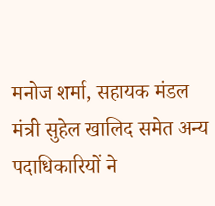मनोज शर्मा, सहायक मंडल मंत्री सुहेल खालिद समेत अन्य पदाधिकारियों ने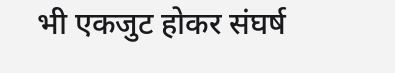भी एकजुट होकर संघर्ष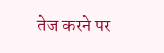तेज करने पर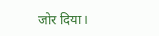जोर दिया।